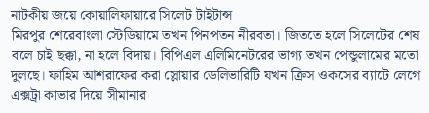নাটকীয় জয়ে কোয়ালিফায়ারে সিলেট টাইটান্স
মিরপুর শেরেবাংলা স্টেডিয়ামে তখন পিনপতন নীরবতা। জিততে হলে সিলেটের শেষ বলে চাই ছক্কা, না হলে বিদায়। বিপিএল এলিমিনেটরের ভাগ্য তখন পেন্ডুলামের মতো দুলছে। ফাহিম আশরাফের করা স্লোয়ার ডেলিভারিটি যখন ক্রিস ওকসের ব্যাটে লেগে এক্সট্রা কাভার দিয়ে সীমানার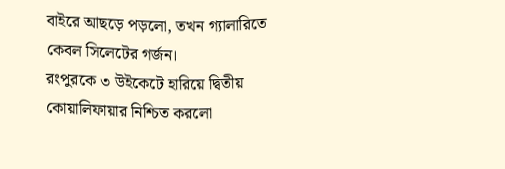বাইরে আছড়ে পড়লো, তখন গ্যালারিতে কেবল সিলেটের গর্জন।
রংপুরকে ৩ উইকেটে হারিয়ে দ্বিতীয় কোয়ালিফায়ার নিশ্চিত করলো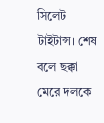সিলেট টাইটান্স। শেষ বলে ছক্কা মেরে দলকে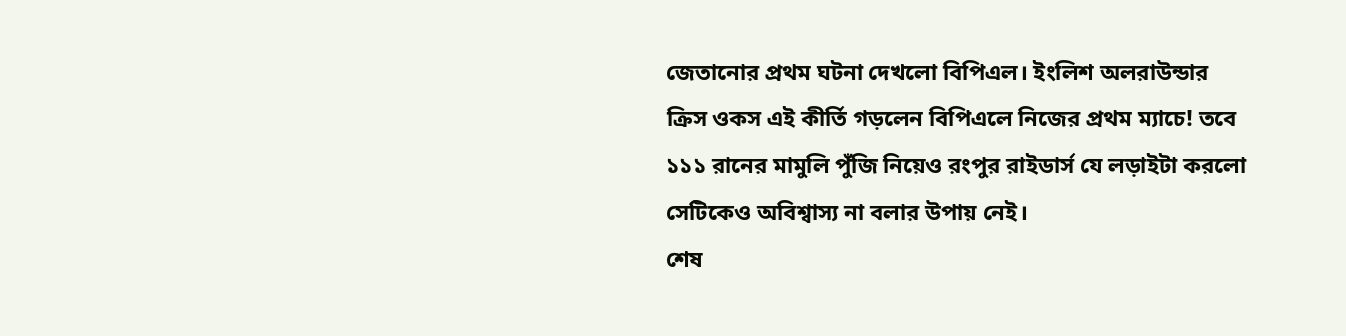জেতানোর প্রথম ঘটনা দেখলো বিপিএল। ইংলিশ অলরাউন্ডার ক্রিস ওকস এই কীর্তি গড়লেন বিপিএলে নিজের প্রথম ম্যাচে! তবে ১১১ রানের মামুলি পুঁজি নিয়েও রংপুর রাইডার্স যে লড়াইটা করলো সেটিকেও অবিশ্বাস্য না বলার উপায় নেই।
শেষ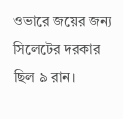ওভারে জয়ের জন্য সিলেটের দরকার ছিল ৯ রান।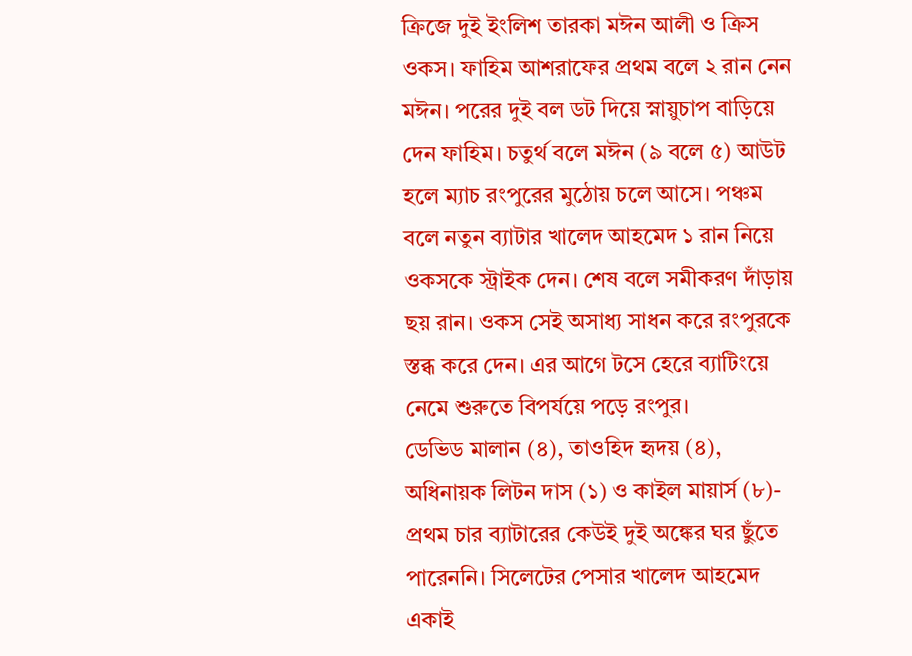ক্রিজে দুই ইংলিশ তারকা মঈন আলী ও ক্রিস ওকস। ফাহিম আশরাফের প্রথম বলে ২ রান নেন মঈন। পরের দুই বল ডট দিয়ে স্নায়ুচাপ বাড়িয়ে দেন ফাহিম। চতুর্থ বলে মঈন (৯ বলে ৫) আউট হলে ম্যাচ রংপুরের মুঠোয় চলে আসে। পঞ্চম বলে নতুন ব্যাটার খালেদ আহমেদ ১ রান নিয়ে ওকসকে স্ট্রাইক দেন। শেষ বলে সমীকরণ দাঁড়ায় ছয় রান। ওকস সেই অসাধ্য সাধন করে রংপুরকে স্তব্ধ করে দেন। এর আগে টসে হেরে ব্যাটিংয়ে নেমে শুরুতে বিপর্যয়ে পড়ে রংপুর।
ডেভিড মালান (৪), তাওহিদ হৃদয় (৪), অধিনায়ক লিটন দাস (১) ও কাইল মায়ার্স (৮)- প্রথম চার ব্যাটারের কেউই দুই অঙ্কের ঘর ছুঁতে পারেননি। সিলেটের পেসার খালেদ আহমেদ একাই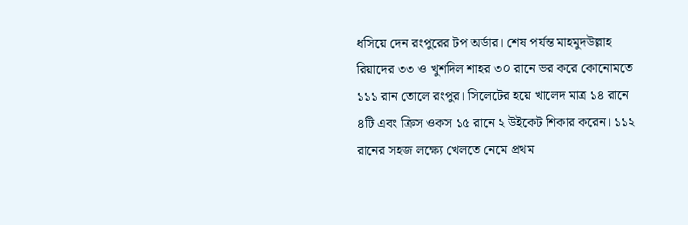ধসিয়ে দেন রংপুরের টপ অর্ডার। শেষ পর্যন্ত মাহমুদউল্লাহ রিয়াদের ৩৩ ও খুশদিল শাহর ৩০ রানে ভর করে কোনোমতে ১১১ রান তোলে রংপুর। সিলেটের হয়ে খালেদ মাত্র ১৪ রানে ৪টি এবং ক্রিস ওকস ১৫ রানে ২ উইকেট শিকার করেন। ১১২ রানের সহজ লক্ষ্যে খেলতে নেমে প্রথম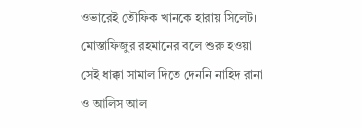ওভারেই তৌফিক খানকে হারায় সিলেট। মোস্তাফিজুর রহমানের বলে শুরু হওয়া সেই ধাক্কা সামাল দিতে দেননি নাহিদ রানা ও আলিস আল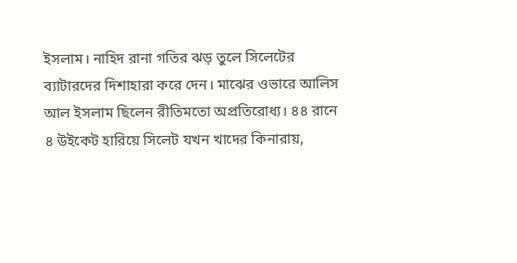ইসলাম। নাহিদ রানা গতির ঝড় তুলে সিলেটের ব্যাটারদের দিশাহারা করে দেন। মাঝের ওভারে আলিস আল ইসলাম ছিলেন রীতিমতো অপ্রতিরোধ্য। ৪৪ রানে ৪ উইকেট হারিয়ে সিলেট যখন খাদের কিনারায়,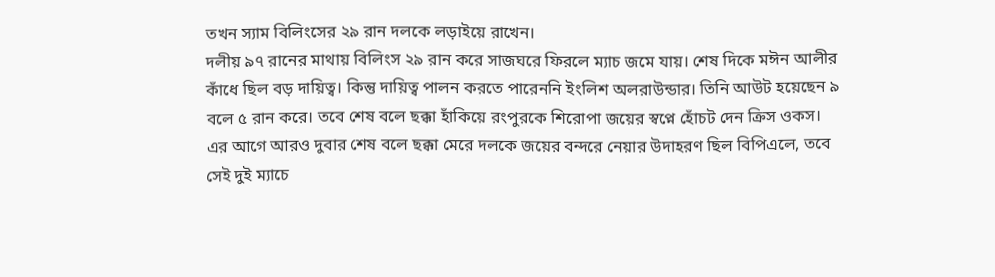তখন স্যাম বিলিংসের ২৯ রান দলকে লড়াইয়ে রাখেন।
দলীয় ৯৭ রানের মাথায় বিলিংস ২৯ রান করে সাজঘরে ফিরলে ম্যাচ জমে যায়। শেষ দিকে মঈন আলীর কাঁধে ছিল বড় দায়িত্ব। কিন্তু দায়িত্ব পালন করতে পারেননি ইংলিশ অলরাউন্ডার। তিনি আউট হয়েছেন ৯ বলে ৫ রান করে। তবে শেষ বলে ছক্কা হাঁকিয়ে রংপুরকে শিরোপা জয়ের স্বপ্নে হোঁচট দেন ক্রিস ওকস। এর আগে আরও দুবার শেষ বলে ছক্কা মেরে দলকে জয়ের বন্দরে নেয়ার উদাহরণ ছিল বিপিএলে, তবে সেই দুই ম্যাচে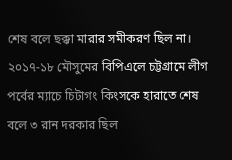শেষ বলে ছক্কা মারার সমীকরণ ছিল না। ২০১৭-১৮ মৌসুমের বিপিএলে চট্টগ্রামে লীগ পর্বের ম্যাচে চিটাগং কিংসকে হারাতে শেষ বলে ৩ রান দরকার ছিল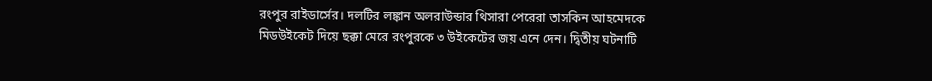রংপুর রাইডার্সের। দলটির লঙ্কান অলরাউন্ডার থিসারা পেরেরা তাসকিন আহমেদকে মিডউইকেট দিয়ে ছক্কা মেরে রংপুরকে ৩ উইকেটের জয় এনে দেন। দ্বিতীয় ঘটনাটি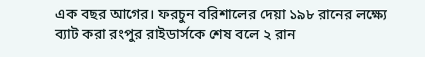এক বছর আগের। ফরচুন বরিশালের দেয়া ১৯৮ রানের লক্ষ্যে ব্যাট করা রংপুর রাইডার্সকে শেষ বলে ২ রান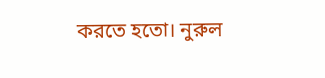করতে হতো। নুরুল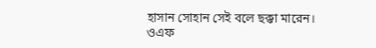হাসান সোহান সেই বলে ছক্কা মারেন।
ওএফ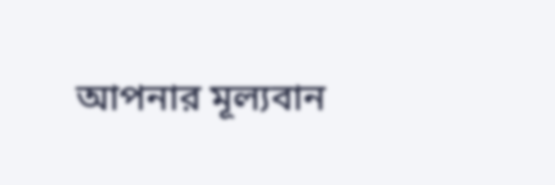আপনার মূল্যবান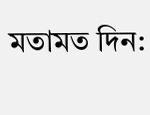মতামত দিন: